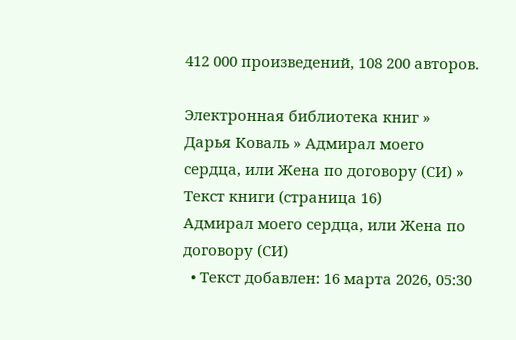412 000 произведений, 108 200 авторов.

Электронная библиотека книг » Дарья Коваль » Адмирал моего сердца, или Жена по договору (СИ) » Текст книги (страница 16)
Адмирал моего сердца, или Жена по договору (СИ)
  • Текст добавлен: 16 марта 2026, 05:30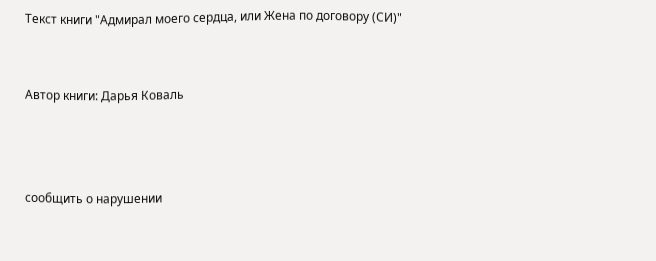Текст книги "Адмирал моего сердца, или Жена по договору (СИ)"


Автор книги: Дарья Коваль



сообщить о нарушении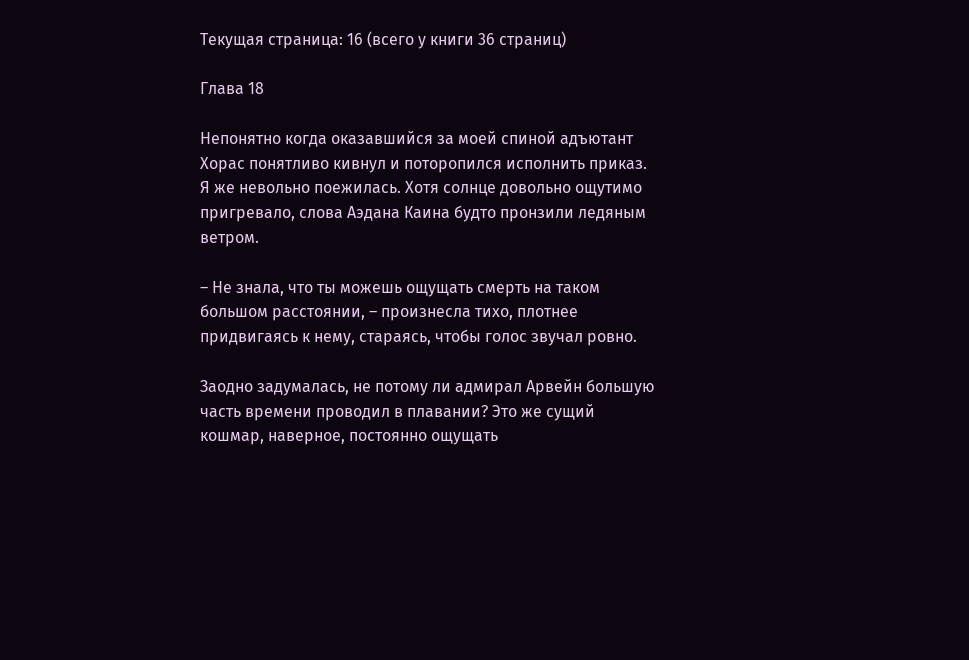Текущая страница: 16 (всего у книги 36 страниц)

Глава 18

Непонятно когда оказавшийся за моей спиной адъютант Хорас понятливо кивнул и поторопился исполнить приказ. Я же невольно поежилась. Хотя солнце довольно ощутимо пригревало, слова Аэдана Каина будто пронзили ледяным ветром.

– Не знала, что ты можешь ощущать смерть на таком большом расстоянии, – произнесла тихо, плотнее придвигаясь к нему, стараясь, чтобы голос звучал ровно.

Заодно задумалась, не потому ли адмирал Арвейн большую часть времени проводил в плавании? Это же сущий кошмар, наверное, постоянно ощущать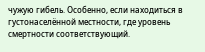чужую гибель. Особенно, если находиться в густонаселённой местности, где уровень смертности соответствующий.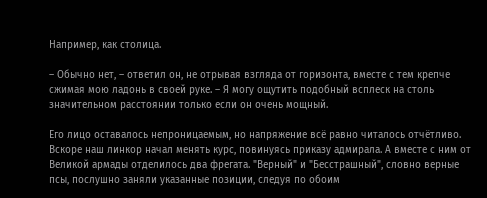Например, как столица.

– Обычно нет, – ответил он, не отрывая взгляда от горизонта, вместе с тем крепче сжимая мою ладонь в своей руке. – Я могу ощутить подобный всплеск на столь значительном расстоянии только если он очень мощный.

Его лицо оставалось непроницаемым, но напряжение всё равно читалось отчётливо. Вскоре наш линкор начал менять курс, повинуясь приказу адмирала. А вместе с ним от Великой армады отделилось два фрегата. "Верный" и "Бесстрашный", словно верные псы, послушно заняли указанные позиции, следуя по обоим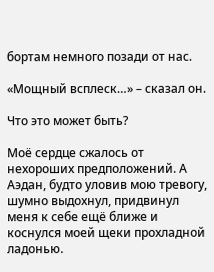бортам немного позади от нас.

«Мощный всплеск…» – сказал он.

Что это может быть?

Моё сердце сжалось от нехороших предположений. А Аэдан, будто уловив мою тревогу, шумно выдохнул, придвинул меня к себе ещё ближе и коснулся моей щеки прохладной ладонью.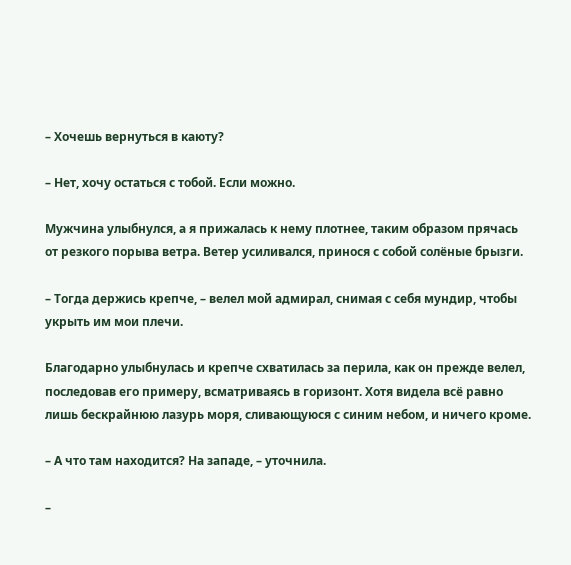– Хочешь вернуться в каюту?

– Нет, хочу остаться с тобой. Если можно.

Мужчина улыбнулся, а я прижалась к нему плотнее, таким образом прячась от резкого порыва ветра. Ветер усиливался, принося с собой солёные брызги.

– Тогда держись крепче, – велел мой адмирал, снимая с себя мундир, чтобы укрыть им мои плечи.

Благодарно улыбнулась и крепче схватилась за перила, как он прежде велел, последовав его примеру, всматриваясь в горизонт. Хотя видела всё равно лишь бескрайнюю лазурь моря, сливающуюся с синим небом, и ничего кроме.

– А что там находится? На западе, – уточнила.

–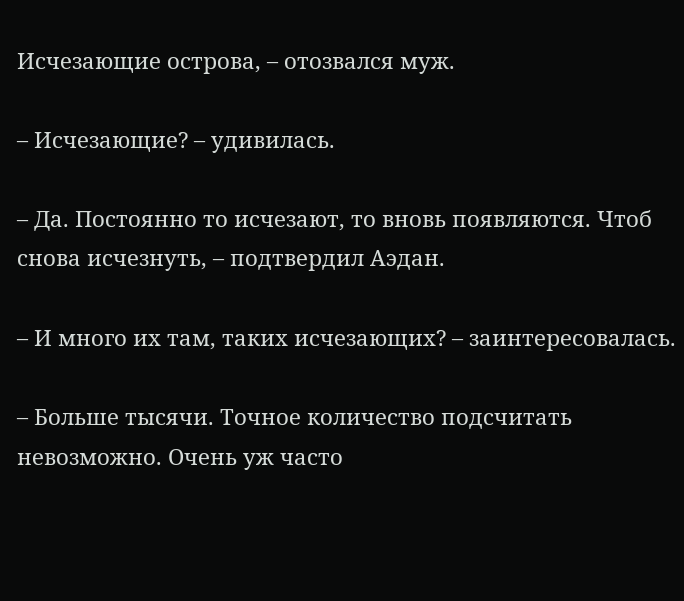Исчезающие острова, – отозвался муж.

– Исчезающие? – удивилась.

– Да. Постоянно то исчезают, то вновь появляются. Чтоб снова исчезнуть, – подтвердил Аэдан.

– И много их там, таких исчезающих? – заинтересовалась.

– Больше тысячи. Точное количество подсчитать невозможно. Очень уж часто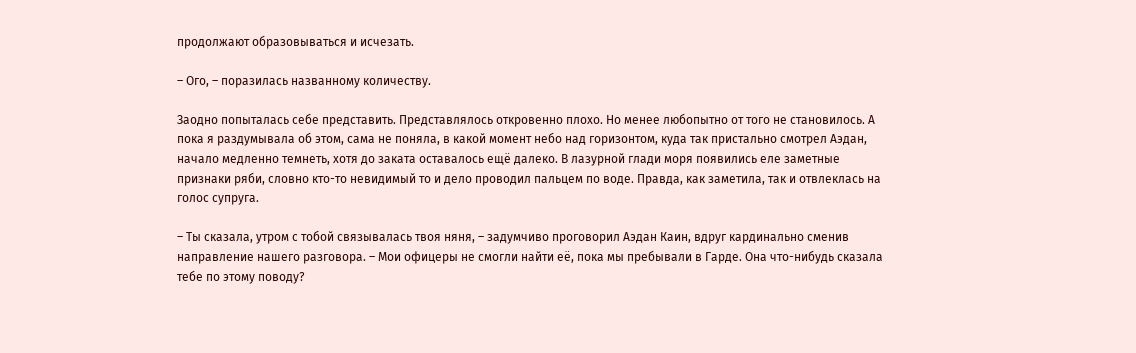продолжают образовываться и исчезать.

– Ого, – поразилась названному количеству.

Заодно попыталась себе представить. Представлялось откровенно плохо. Но менее любопытно от того не становилось. А пока я раздумывала об этом, сама не поняла, в какой момент небо над горизонтом, куда так пристально смотрел Аэдан, начало медленно темнеть, хотя до заката оставалось ещё далеко. В лазурной глади моря появились еле заметные признаки ряби, словно кто-то невидимый то и дело проводил пальцем по воде. Правда, как заметила, так и отвлеклась на голос супруга.

– Ты сказала, утром с тобой связывалась твоя няня, – задумчиво проговорил Аэдан Каин, вдруг кардинально сменив направление нашего разговора. – Мои офицеры не смогли найти её, пока мы пребывали в Гарде. Она что-нибудь сказала тебе по этому поводу?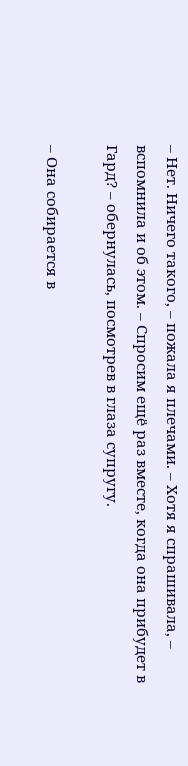– Нет. Ничего такого, – пожала я плечами. – Хотя я спрашивала, – вспомнила и об этом. – Спросим ещё раз вместе, когда она прибудет в Гард? – обернулась, посмотрев в глаза супругу.

– Она собирается в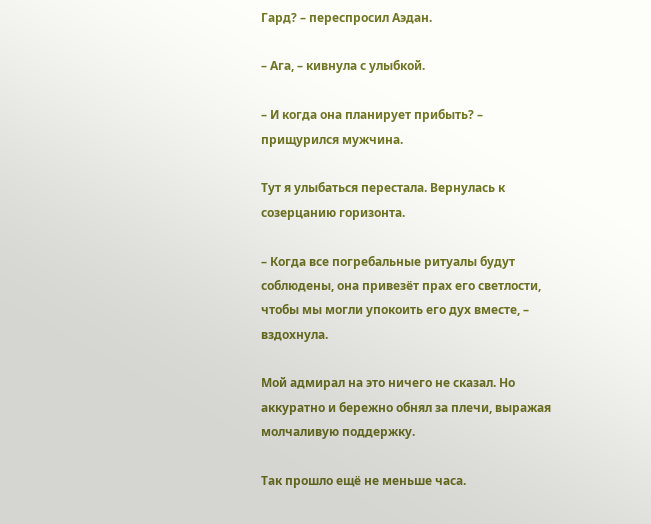Гард? – переспросил Аэдан.

– Ага, – кивнула с улыбкой.

– И когда она планирует прибыть? – прищурился мужчина.

Тут я улыбаться перестала. Вернулась к созерцанию горизонта.

– Когда все погребальные ритуалы будут соблюдены, она привезёт прах его светлости, чтобы мы могли упокоить его дух вместе, – вздохнула.

Мой адмирал на это ничего не сказал. Но аккуратно и бережно обнял за плечи, выражая молчаливую поддержку.

Так прошло ещё не меньше часа.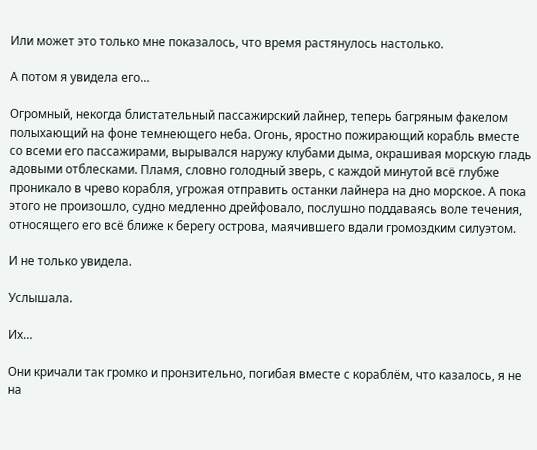Или может это только мне показалось, что время растянулось настолько.

А потом я увидела его…

Огромный, некогда блистательный пассажирский лайнер, теперь багряным факелом полыхающий на фоне темнеющего неба. Огонь, яростно пожирающий корабль вместе со всеми его пассажирами, вырывался наружу клубами дыма, окрашивая морскую гладь адовыми отблесками. Пламя, словно голодный зверь, с каждой минутой всё глубже проникало в чрево корабля, угрожая отправить останки лайнера на дно морское. А пока этого не произошло, судно медленно дрейфовало, послушно поддаваясь воле течения, относящего его всё ближе к берегу острова, маячившего вдали громоздким силуэтом.

И не только увидела.

Услышала.

Их…

Они кричали так громко и пронзительно, погибая вместе с кораблём, что казалось, я не на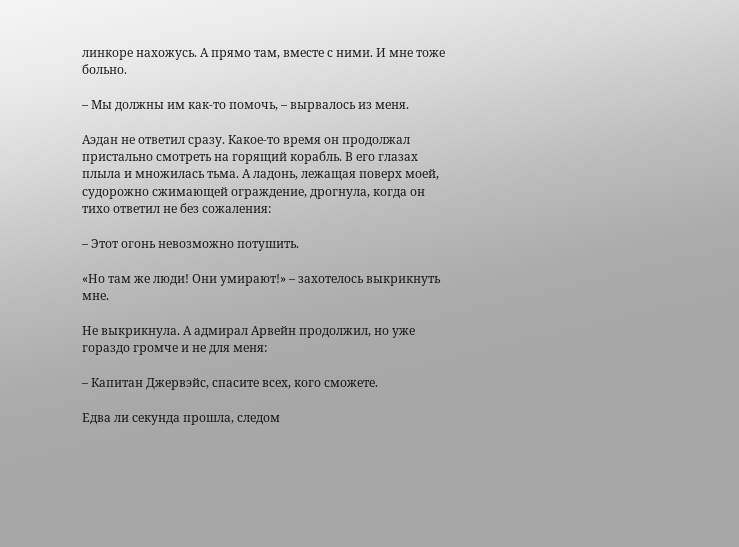линкоре нахожусь. А прямо там, вместе с ними. И мне тоже больно.

– Мы должны им как-то помочь, – вырвалось из меня.

Аэдан не ответил сразу. Какое-то время он продолжал пристально смотреть на горящий корабль. В его глазах плыла и множилась тьма. А ладонь, лежащая поверх моей, судорожно сжимающей ограждение, дрогнула, когда он тихо ответил не без сожаления:

– Этот огонь невозможно потушить.

«Но там же люди! Они умирают!» – захотелось выкрикнуть мне.

Не выкрикнула. А адмирал Арвейн продолжил, но уже гораздо громче и не для меня:

– Капитан Джервэйс, спасите всех, кого сможете.

Едва ли секунда прошла, следом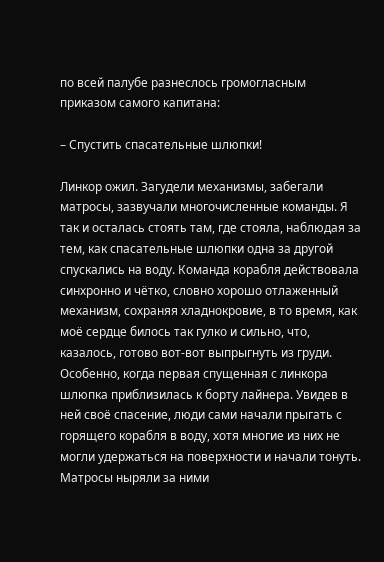по всей палубе разнеслось громогласным приказом самого капитана:

– Спустить спасательные шлюпки!

Линкор ожил. Загудели механизмы, забегали матросы, зазвучали многочисленные команды. Я так и осталась стоять там, где стояла, наблюдая за тем, как спасательные шлюпки одна за другой спускались на воду. Команда корабля действовала синхронно и чётко, словно хорошо отлаженный механизм, сохраняя хладнокровие, в то время, как моё сердце билось так гулко и сильно, что, казалось, готово вот-вот выпрыгнуть из груди. Особенно, когда первая спущенная с линкора шлюпка приблизилась к борту лайнера. Увидев в ней своё спасение, люди сами начали прыгать с горящего корабля в воду, хотя многие из них не могли удержаться на поверхности и начали тонуть. Матросы ныряли за ними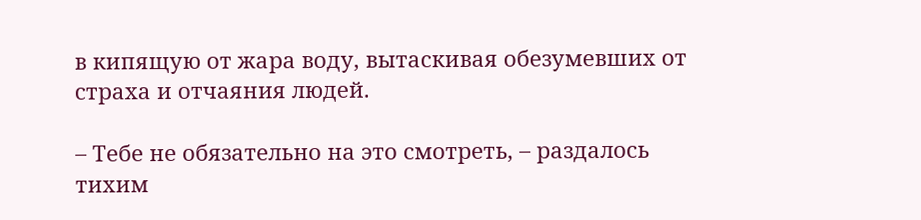в кипящую от жара воду, вытаскивая обезумевших от страха и отчаяния людей.

– Тебе не обязательно на это смотреть, – раздалось тихим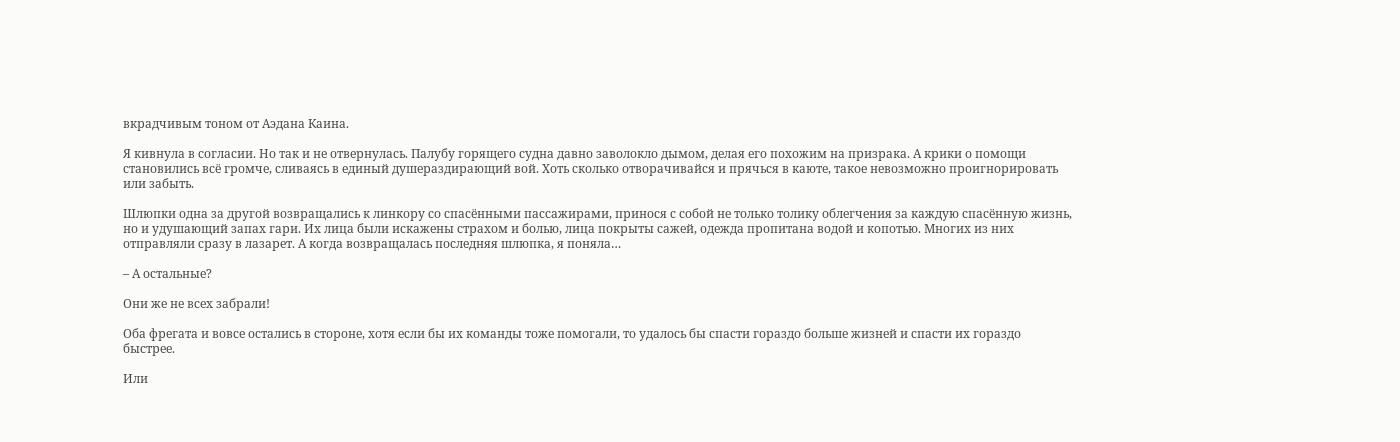вкрадчивым тоном от Аэдана Каина.

Я кивнула в согласии. Но так и не отвернулась. Палубу горящего судна давно заволокло дымом, делая его похожим на призрака. А крики о помощи становились всё громче, сливаясь в единый душераздирающий вой. Хоть сколько отворачивайся и прячься в каюте, такое невозможно проигнорировать или забыть.

Шлюпки одна за другой возвращались к линкору со спасёнными пассажирами, принося с собой не только толику облегчения за каждую спасённую жизнь, но и удушающий запах гари. Их лица были искажены страхом и болью, лица покрыты сажей, одежда пропитана водой и копотью. Многих из них отправляли сразу в лазарет. А когда возвращалась последняя шлюпка, я поняла…

– А остальные?

Они же не всех забрали!

Оба фрегата и вовсе остались в стороне, хотя если бы их команды тоже помогали, то удалось бы спасти гораздо больше жизней и спасти их гораздо быстрее.

Или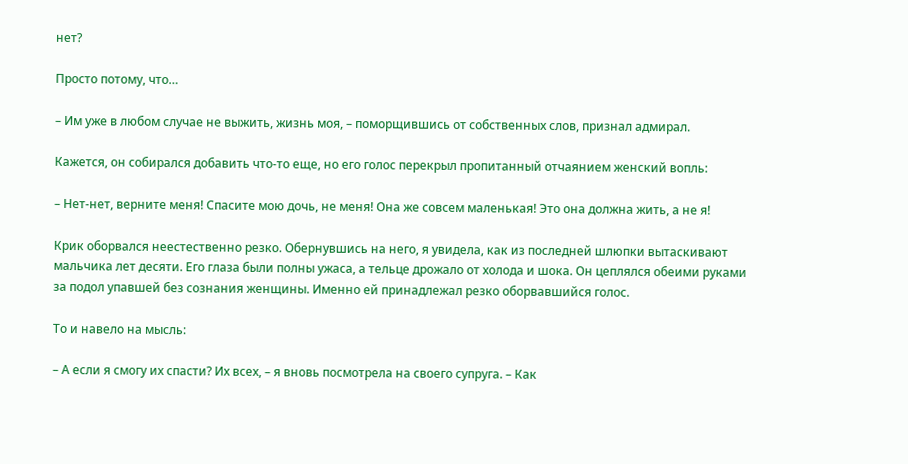нет?

Просто потому, что…

– Им уже в любом случае не выжить, жизнь моя, – поморщившись от собственных слов, признал адмирал.

Кажется, он собирался добавить что-то еще, но его голос перекрыл пропитанный отчаянием женский вопль:

– Нет-нет, верните меня! Спасите мою дочь, не меня! Она же совсем маленькая! Это она должна жить, а не я!

Крик оборвался неестественно резко. Обернувшись на него, я увидела, как из последней шлюпки вытаскивают мальчика лет десяти. Его глаза были полны ужаса, а тельце дрожало от холода и шока. Он цеплялся обеими руками за подол упавшей без сознания женщины. Именно ей принадлежал резко оборвавшийся голос.

То и навело на мысль:

– А если я смогу их спасти? Их всех, – я вновь посмотрела на своего супруга. – Как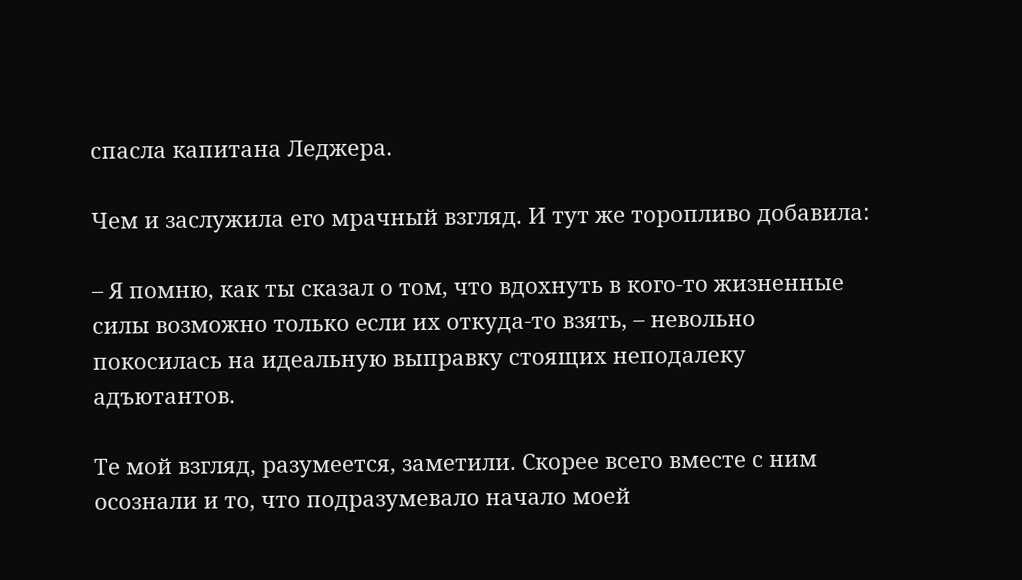спасла капитана Леджера.

Чем и заслужила его мрачный взгляд. И тут же торопливо добавила:

– Я помню, как ты сказал о том, что вдохнуть в кого-то жизненные силы возможно только если их откуда-то взять, – невольно покосилась на идеальную выправку стоящих неподалеку адъютантов.

Те мой взгляд, разумеется, заметили. Скорее всего вместе с ним осознали и то, что подразумевало начало моей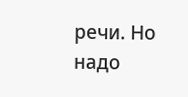речи. Но надо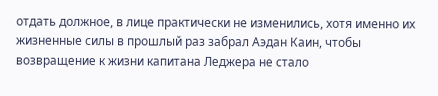отдать должное, в лице практически не изменились, хотя именно их жизненные силы в прошлый раз забрал Аэдан Каин, чтобы возвращение к жизни капитана Леджера не стало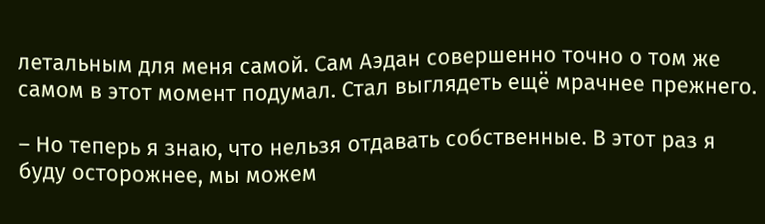летальным для меня самой. Сам Аэдан совершенно точно о том же самом в этот момент подумал. Стал выглядеть ещё мрачнее прежнего.

– Но теперь я знаю, что нельзя отдавать собственные. В этот раз я буду осторожнее, мы можем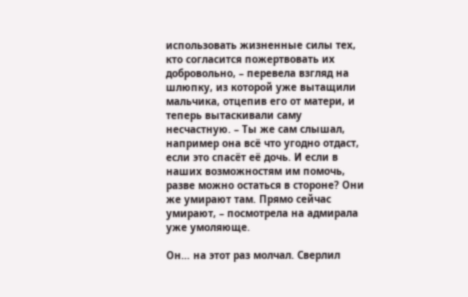использовать жизненные силы тех, кто согласится пожертвовать их добровольно, – перевела взгляд на шлюпку, из которой уже вытащили мальчика, отцепив его от матери, и теперь вытаскивали саму несчастную. – Ты же сам слышал, например она всё что угодно отдаст, если это спасёт её дочь. И если в наших возможностям им помочь, разве можно остаться в стороне? Они же умирают там. Прямо сейчас умирают, – посмотрела на адмирала уже умоляюще.

Он… на этот раз молчал. Сверлил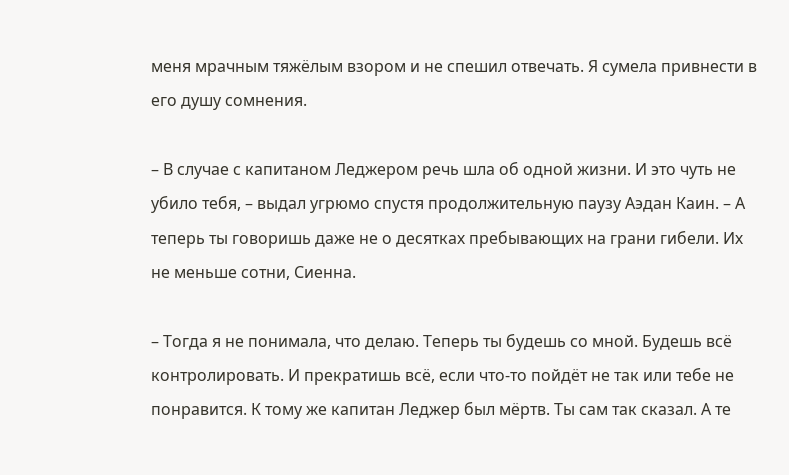меня мрачным тяжёлым взором и не спешил отвечать. Я сумела привнести в его душу сомнения.

– В случае с капитаном Леджером речь шла об одной жизни. И это чуть не убило тебя, – выдал угрюмо спустя продолжительную паузу Аэдан Каин. – А теперь ты говоришь даже не о десятках пребывающих на грани гибели. Их не меньше сотни, Сиенна.

– Тогда я не понимала, что делаю. Теперь ты будешь со мной. Будешь всё контролировать. И прекратишь всё, если что-то пойдёт не так или тебе не понравится. К тому же капитан Леджер был мёртв. Ты сам так сказал. А те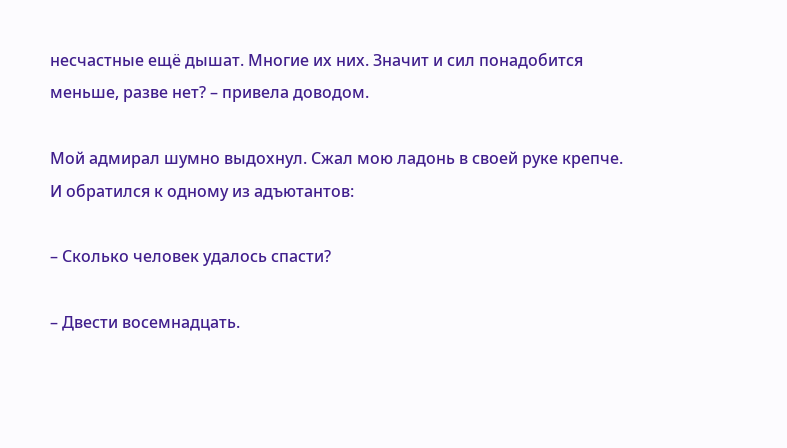несчастные ещё дышат. Многие их них. Значит и сил понадобится меньше, разве нет? – привела доводом.

Мой адмирал шумно выдохнул. Сжал мою ладонь в своей руке крепче. И обратился к одному из адъютантов:

– Сколько человек удалось спасти?

– Двести восемнадцать.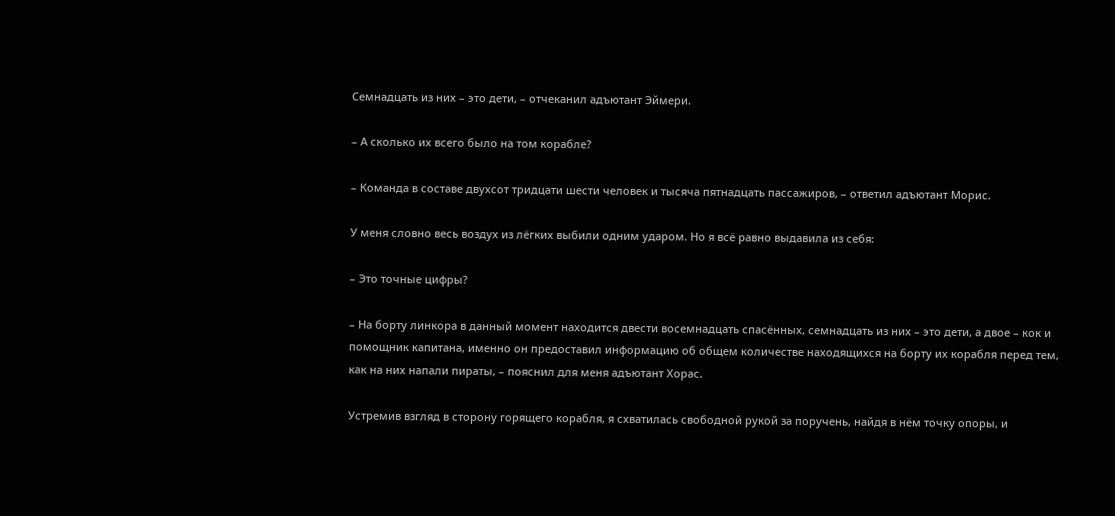Семнадцать из них – это дети, – отчеканил адъютант Эймери.

– А сколько их всего было на том корабле?

– Команда в составе двухсот тридцати шести человек и тысяча пятнадцать пассажиров, – ответил адъютант Морис.

У меня словно весь воздух из лёгких выбили одним ударом. Но я всё равно выдавила из себя:

– Это точные цифры?

– На борту линкора в данный момент находится двести восемнадцать спасённых, семнадцать из них – это дети, а двое – кок и помощник капитана, именно он предоставил информацию об общем количестве находящихся на борту их корабля перед тем, как на них напали пираты, – пояснил для меня адъютант Хорас.

Устремив взгляд в сторону горящего корабля, я схватилась свободной рукой за поручень, найдя в нём точку опоры, и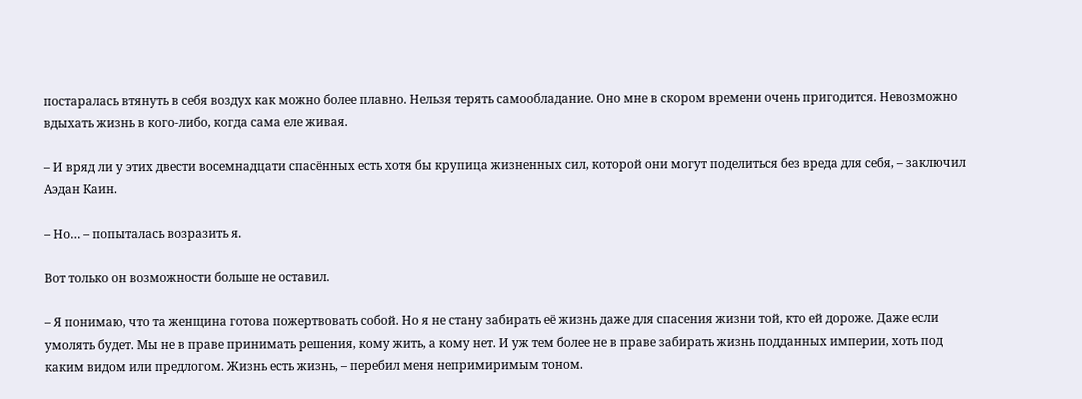постаралась втянуть в себя воздух как можно более плавно. Нельзя терять самообладание. Оно мне в скором времени очень пригодится. Невозможно вдыхать жизнь в кого-либо, когда сама еле живая.

– И вряд ли у этих двести восемнадцати спасённых есть хотя бы крупица жизненных сил, которой они могут поделиться без вреда для себя, – заключил Аэдан Каин.

– Но… – попыталась возразить я.

Вот только он возможности больше не оставил.

– Я понимаю, что та женщина готова пожертвовать собой. Но я не стану забирать её жизнь даже для спасения жизни той, кто ей дороже. Даже если умолять будет. Мы не в праве принимать решения, кому жить, а кому нет. И уж тем более не в праве забирать жизнь подданных империи, хоть под каким видом или предлогом. Жизнь есть жизнь, – перебил меня непримиримым тоном.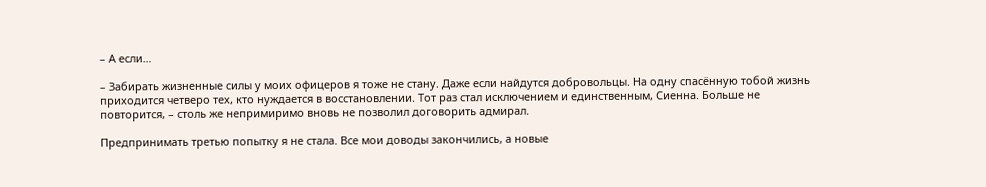– А если…

– Забирать жизненные силы у моих офицеров я тоже не стану. Даже если найдутся добровольцы. На одну спасённую тобой жизнь приходится четверо тех, кто нуждается в восстановлении. Тот раз стал исключением и единственным, Сиенна. Больше не повторится, – столь же непримиримо вновь не позволил договорить адмирал.

Предпринимать третью попытку я не стала. Все мои доводы закончились, а новые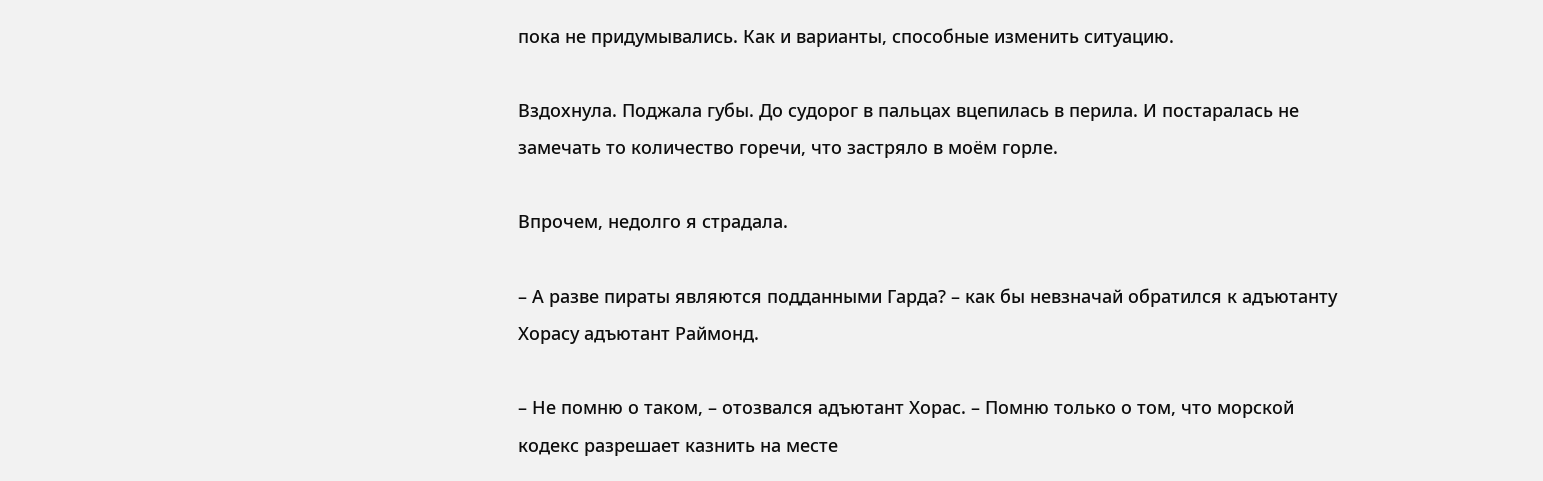пока не придумывались. Как и варианты, способные изменить ситуацию.

Вздохнула. Поджала губы. До судорог в пальцах вцепилась в перила. И постаралась не замечать то количество горечи, что застряло в моём горле.

Впрочем, недолго я страдала.

– А разве пираты являются подданными Гарда? – как бы невзначай обратился к адъютанту Хорасу адъютант Раймонд.

– Не помню о таком, – отозвался адъютант Хорас. – Помню только о том, что морской кодекс разрешает казнить на месте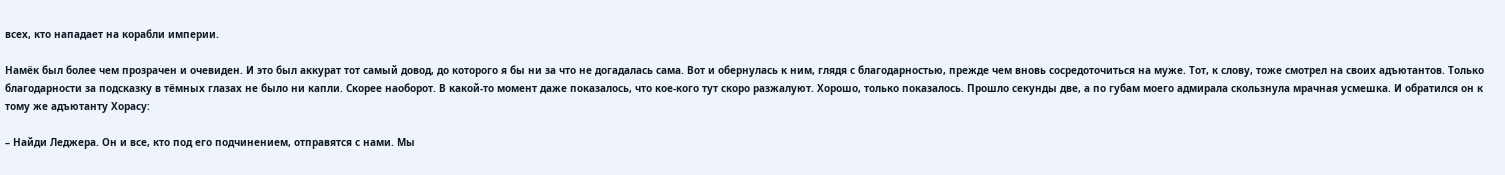всех, кто нападает на корабли империи.

Намёк был более чем прозрачен и очевиден. И это был аккурат тот самый довод, до которого я бы ни за что не догадалась сама. Вот и обернулась к ним, глядя с благодарностью, прежде чем вновь сосредоточиться на муже. Тот, к слову, тоже смотрел на своих адъютантов. Только благодарности за подсказку в тёмных глазах не было ни капли. Скорее наоборот. В какой-то момент даже показалось, что кое-кого тут скоро разжалуют. Хорошо, только показалось. Прошло секунды две, а по губам моего адмирала скользнула мрачная усмешка. И обратился он к тому же адъютанту Хорасу:

– Найди Леджера. Он и все, кто под его подчинением, отправятся с нами. Мы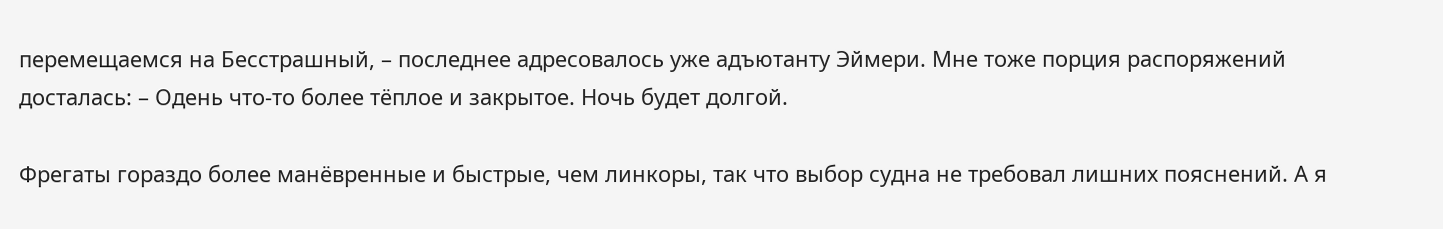перемещаемся на Бесстрашный, – последнее адресовалось уже адъютанту Эймери. Мне тоже порция распоряжений досталась: – Одень что-то более тёплое и закрытое. Ночь будет долгой.

Фрегаты гораздо более манёвренные и быстрые, чем линкоры, так что выбор судна не требовал лишних пояснений. А я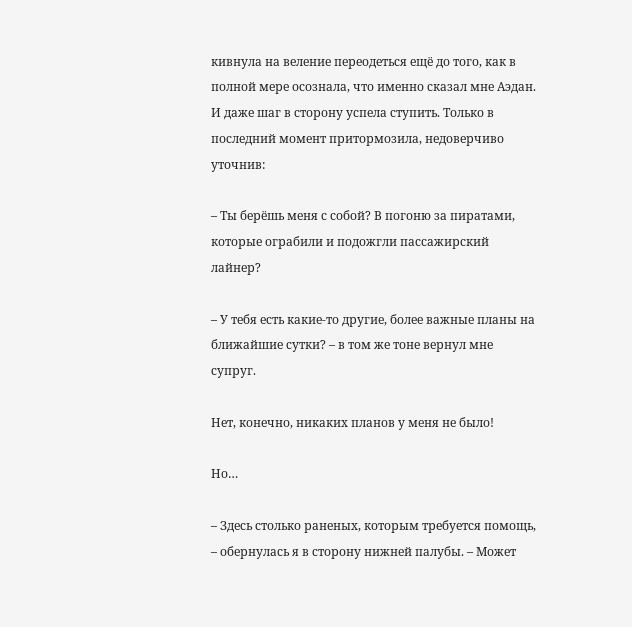кивнула на веление переодеться ещё до того, как в полной мере осознала, что именно сказал мне Аэдан. И даже шаг в сторону успела ступить. Только в последний момент притормозила, недоверчиво уточнив:

– Ты берёшь меня с собой? В погоню за пиратами, которые ограбили и подожгли пассажирский лайнер?

– У тебя есть какие-то другие, более важные планы на ближайшие сутки? – в том же тоне вернул мне супруг.

Нет, конечно, никаких планов у меня не было!

Но…

– Здесь столько раненых, которым требуется помощь, – обернулась я в сторону нижней палубы. – Может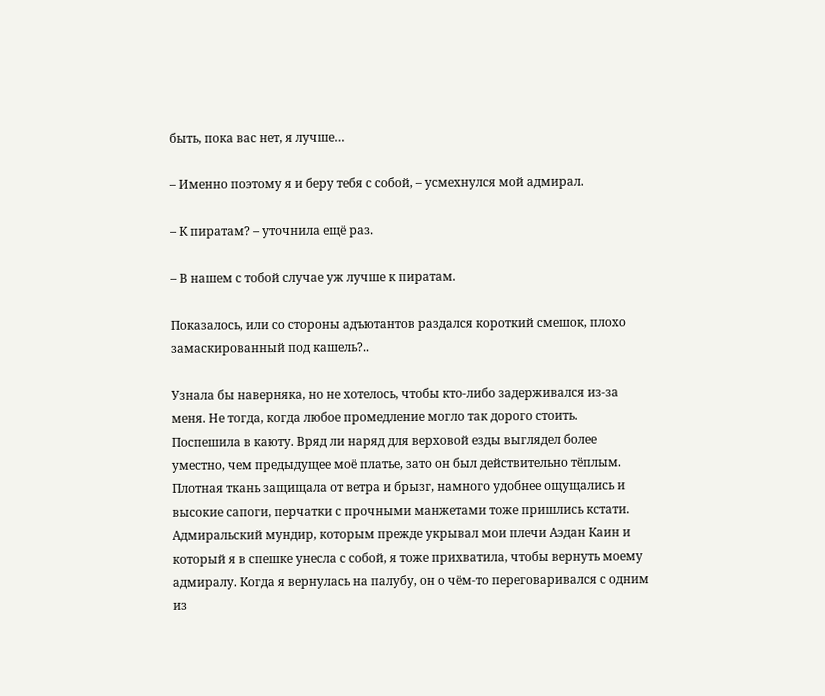быть, пока вас нет, я лучше…

– Именно поэтому я и беру тебя с собой, – усмехнулся мой адмирал.

– К пиратам? – уточнила ещё раз.

– В нашем с тобой случае уж лучше к пиратам.

Показалось, или со стороны адъютантов раздался короткий смешок, плохо замаскированный под кашель?..

Узнала бы наверняка, но не хотелось, чтобы кто-либо задерживался из-за меня. Не тогда, когда любое промедление могло так дорого стоить. Поспешила в каюту. Вряд ли наряд для верховой езды выглядел более уместно, чем предыдущее моё платье, зато он был действительно тёплым. Плотная ткань защищала от ветра и брызг, намного удобнее ощущались и высокие сапоги, перчатки с прочными манжетами тоже пришлись кстати. Адмиральский мундир, которым прежде укрывал мои плечи Аэдан Каин и который я в спешке унесла с собой, я тоже прихватила, чтобы вернуть моему адмиралу. Когда я вернулась на палубу, он о чём-то переговаривался с одним из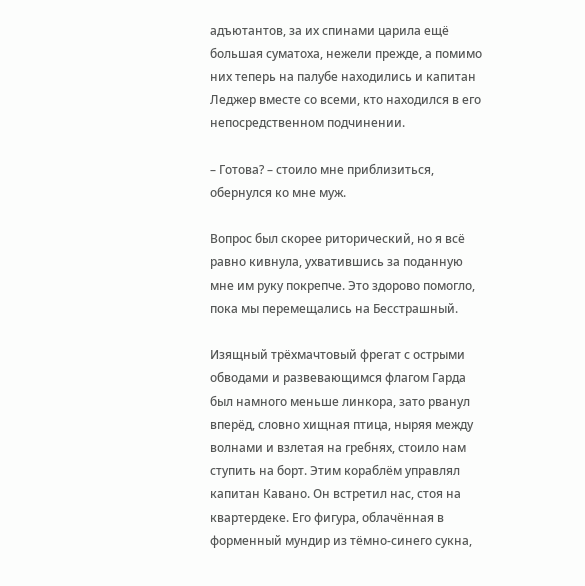адъютантов, за их спинами царила ещё большая суматоха, нежели прежде, а помимо них теперь на палубе находились и капитан Леджер вместе со всеми, кто находился в его непосредственном подчинении.

– Готова? – стоило мне приблизиться, обернулся ко мне муж.

Вопрос был скорее риторический, но я всё равно кивнула, ухватившись за поданную мне им руку покрепче. Это здорово помогло, пока мы перемещались на Бесстрашный.

Изящный трёхмачтовый фрегат с острыми обводами и развевающимся флагом Гарда был намного меньше линкора, зато рванул вперёд, словно хищная птица, ныряя между волнами и взлетая на гребнях, стоило нам ступить на борт. Этим кораблём управлял капитан Кавано. Он встретил нас, стоя на квартердеке. Его фигура, облачённая в форменный мундир из тёмно-синего сукна,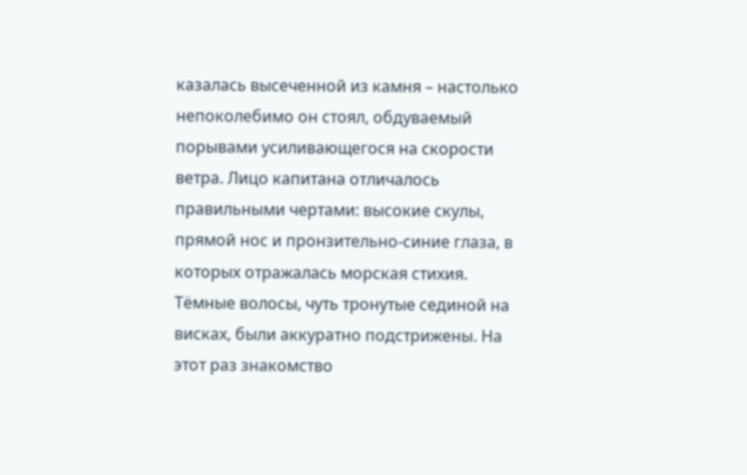казалась высеченной из камня – настолько непоколебимо он стоял, обдуваемый порывами усиливающегося на скорости ветра. Лицо капитана отличалось правильными чертами: высокие скулы, прямой нос и пронзительно-синие глаза, в которых отражалась морская стихия. Тёмные волосы, чуть тронутые сединой на висках, были аккуратно подстрижены. На этот раз знакомство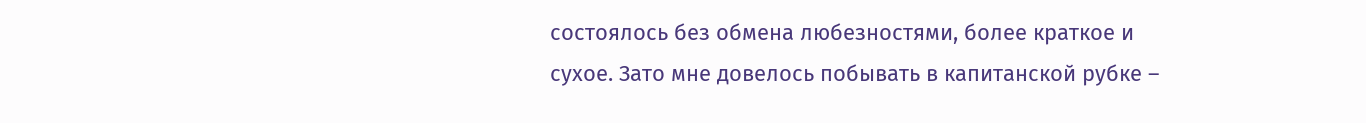состоялось без обмена любезностями, более краткое и сухое. Зато мне довелось побывать в капитанской рубке –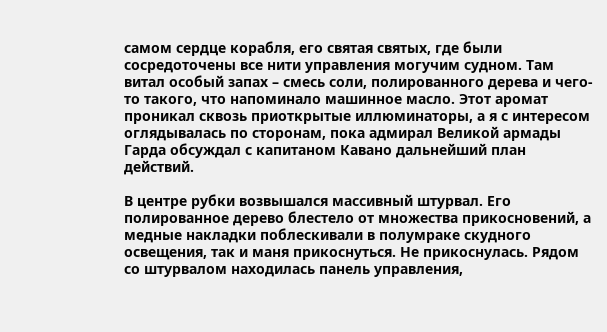самом сердце корабля, его святая святых, где были сосредоточены все нити управления могучим судном. Там витал особый запах – смесь соли, полированного дерева и чего-то такого, что напоминало машинное масло. Этот аромат проникал сквозь приоткрытые иллюминаторы, а я с интересом оглядывалась по сторонам, пока адмирал Великой армады Гарда обсуждал с капитаном Кавано дальнейший план действий.

В центре рубки возвышался массивный штурвал. Его полированное дерево блестело от множества прикосновений, а медные накладки поблескивали в полумраке скудного освещения, так и маня прикоснуться. Не прикоснулась. Рядом со штурвалом находилась панель управления,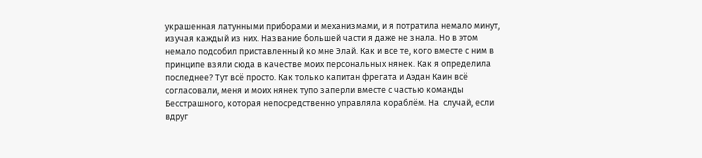украшенная латунными приборами и механизмами, и я потратила немало минут, изучая каждый из них. Название большей части я даже не знала. Но в этом немало подсобил приставленный ко мне Элай. Как и все те, кого вместе с ним в принципе взяли сюда в качестве моих персональных нянек. Как я определила последнее? Тут всё просто. Как только капитан фрегата и Аэдан Каин всё согласовали, меня и моих нянек тупо заперли вместе с частью команды Бесстрашного, которая непосредственно управляла кораблём. На  случай, если вдруг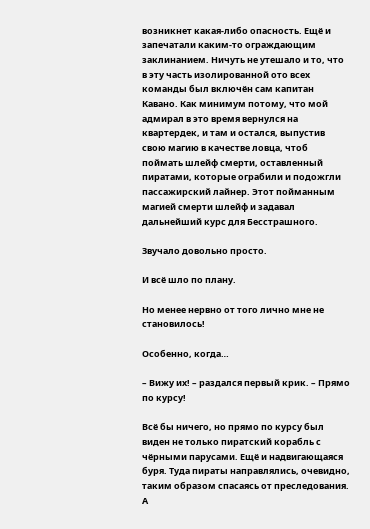возникнет какая-либо опасность. Ещё и запечатали каким-то ограждающим заклинанием. Ничуть не утешало и то, что в эту часть изолированной ото всех команды был включён сам капитан Кавано. Как минимум потому, что мой адмирал в это время вернулся на квартердек, и там и остался, выпустив свою магию в качестве ловца, чтоб поймать шлейф смерти, оставленный пиратами, которые ограбили и подожгли пассажирский лайнер. Этот пойманным магией смерти шлейф и задавал дальнейший курс для Бесстрашного.

Звучало довольно просто.

И всё шло по плану.

Но менее нервно от того лично мне не становилось!

Особенно, когда…

– Вижу их! – раздался первый крик. – Прямо по курсу!

Всё бы ничего, но прямо по курсу был виден не только пиратский корабль с чёрными парусами. Ещё и надвигающаяся буря. Туда пираты направлялись, очевидно, таким образом спасаясь от преследования. А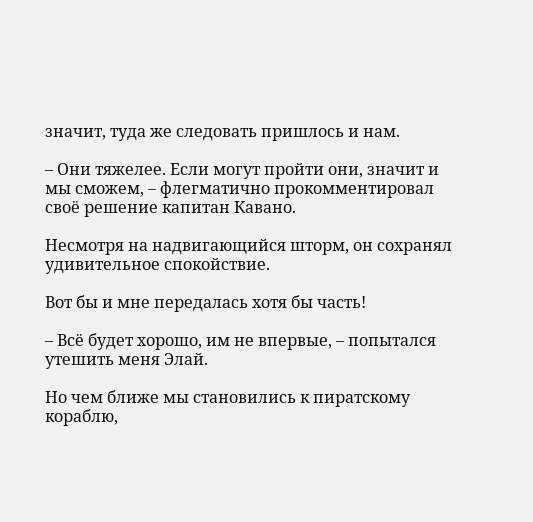значит, туда же следовать пришлось и нам.

– Они тяжелее. Если могут пройти они, значит и мы сможем, – флегматично прокомментировал своё решение капитан Кавано.

Несмотря на надвигающийся шторм, он сохранял удивительное спокойствие.

Вот бы и мне передалась хотя бы часть!

– Всё будет хорошо, им не впервые, – попытался утешить меня Элай.

Но чем ближе мы становились к пиратскому кораблю,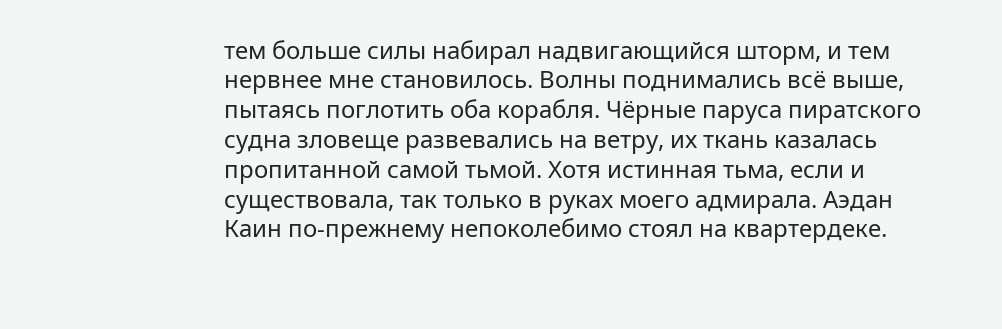тем больше силы набирал надвигающийся шторм, и тем нервнее мне становилось. Волны поднимались всё выше, пытаясь поглотить оба корабля. Чёрные паруса пиратского судна зловеще развевались на ветру, их ткань казалась пропитанной самой тьмой. Хотя истинная тьма, если и существовала, так только в руках моего адмирала. Аэдан Каин по-прежнему непоколебимо стоял на квартердеке.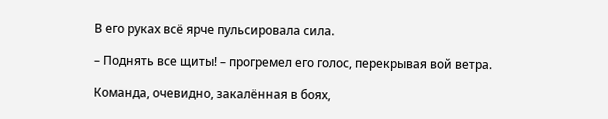В его руках всё ярче пульсировала сила.

– Поднять все щиты! – прогремел его голос, перекрывая вой ветра.

Команда, очевидно, закалённая в боях,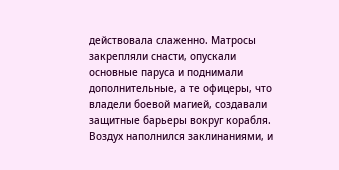действовала слаженно. Матросы закрепляли снасти, опускали основные паруса и поднимали дополнительные, а те офицеры, что владели боевой магией, создавали защитные барьеры вокруг корабля. Воздух наполнился заклинаниями, и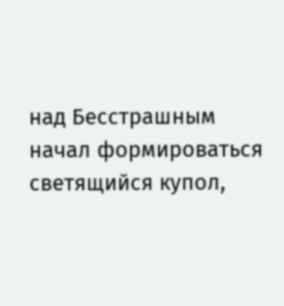над Бесстрашным начал формироваться светящийся купол,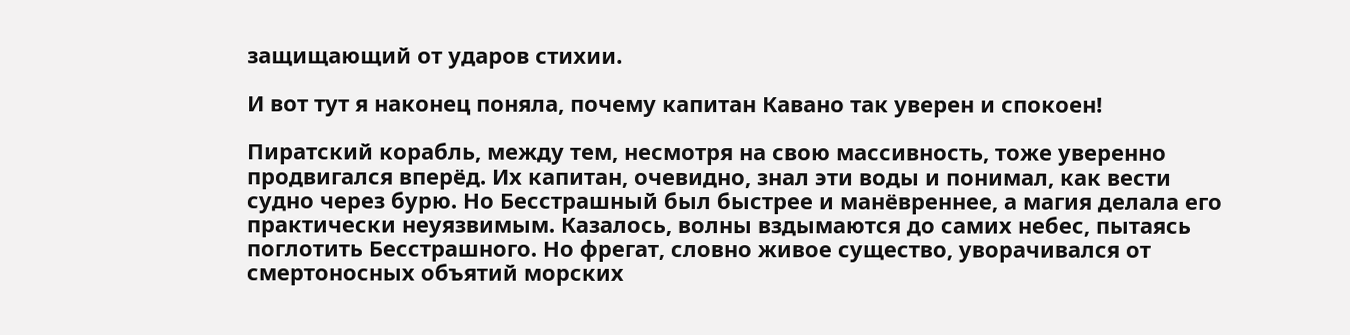защищающий от ударов стихии.

И вот тут я наконец поняла, почему капитан Кавано так уверен и спокоен!

Пиратский корабль, между тем, несмотря на свою массивность, тоже уверенно продвигался вперёд. Их капитан, очевидно, знал эти воды и понимал, как вести судно через бурю. Но Бесстрашный был быстрее и манёвреннее, а магия делала его практически неуязвимым. Казалось, волны вздымаются до самих небес, пытаясь поглотить Бесстрашного. Но фрегат, словно живое существо, уворачивался от смертоносных объятий морских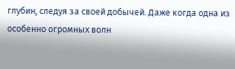глубин, следуя за своей добычей. Даже когда одна из особенно огромных волн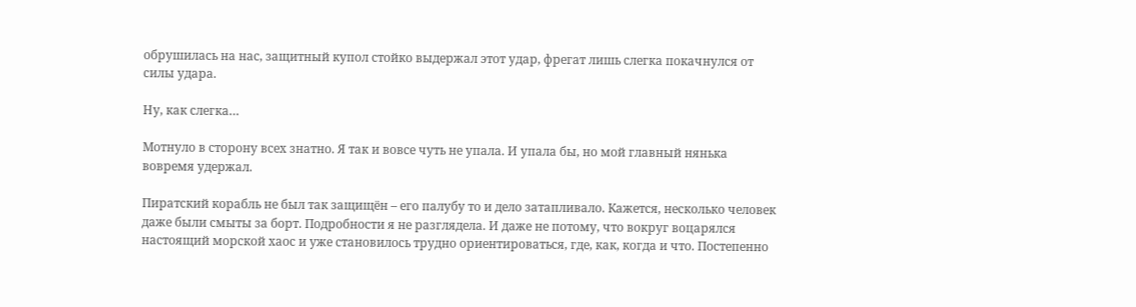обрушилась на нас, защитный купол стойко выдержал этот удар, фрегат лишь слегка покачнулся от силы удара.

Ну, как слегка…

Мотнуло в сторону всех знатно. Я так и вовсе чуть не упала. И упала бы, но мой главный нянька вовремя удержал.

Пиратский корабль не был так защищён – его палубу то и дело затапливало. Кажется, несколько человек даже были смыты за борт. Подробности я не разглядела. И даже не потому, что вокруг воцарялся настоящий морской хаос и уже становилось трудно ориентироваться, где, как, когда и что. Постепенно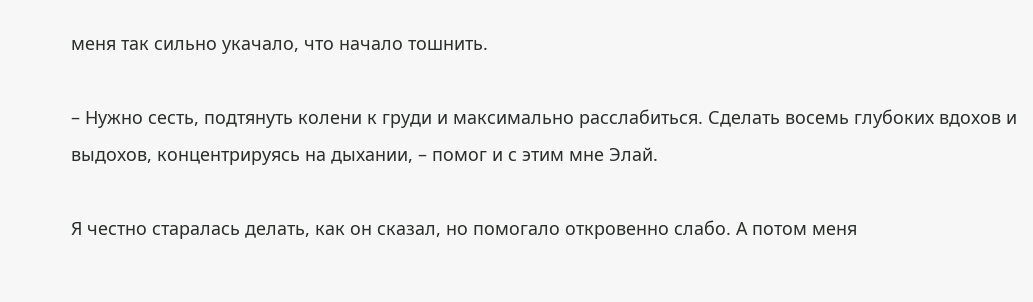меня так сильно укачало, что начало тошнить.

– Нужно сесть, подтянуть колени к груди и максимально расслабиться. Сделать восемь глубоких вдохов и выдохов, концентрируясь на дыхании, – помог и с этим мне Элай.

Я честно старалась делать, как он сказал, но помогало откровенно слабо. А потом меня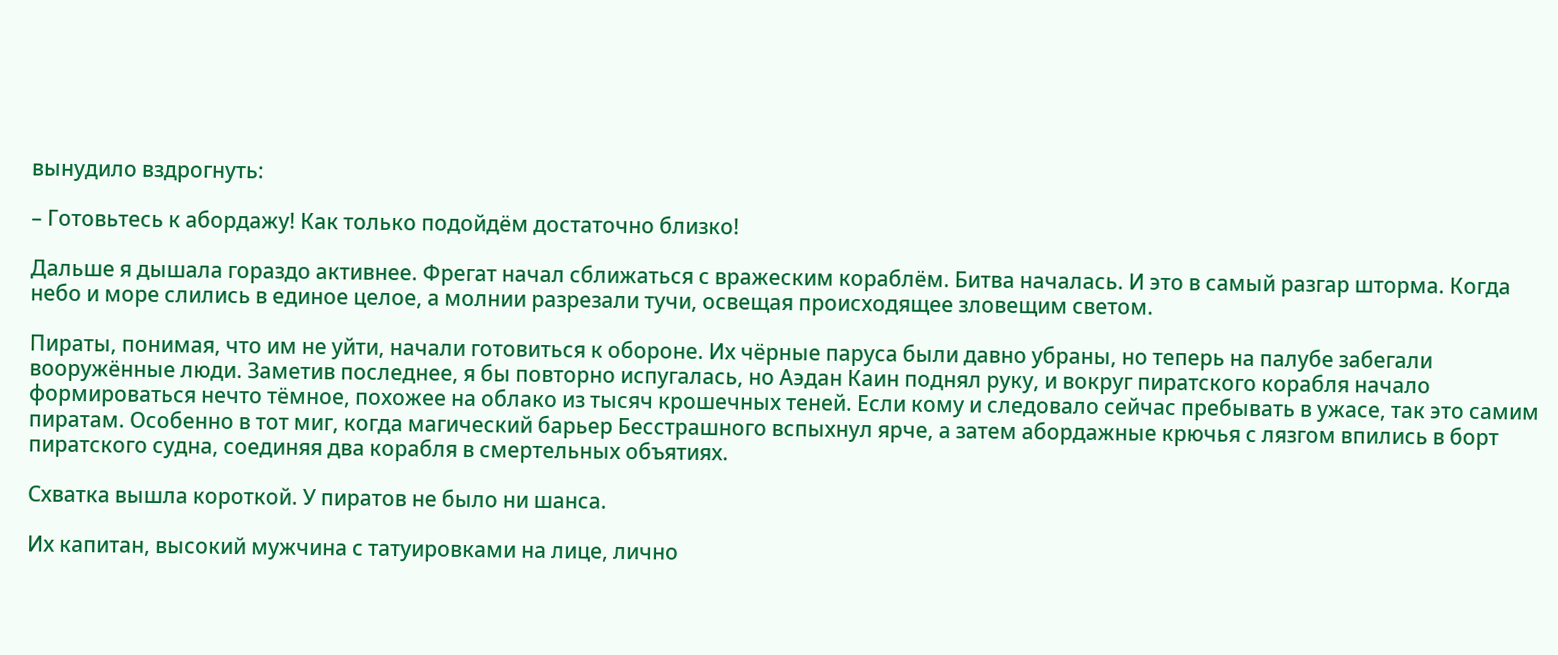вынудило вздрогнуть:

– Готовьтесь к абордажу! Как только подойдём достаточно близко!

Дальше я дышала гораздо активнее. Фрегат начал сближаться с вражеским кораблём. Битва началась. И это в самый разгар шторма. Когда небо и море слились в единое целое, а молнии разрезали тучи, освещая происходящее зловещим светом.

Пираты, понимая, что им не уйти, начали готовиться к обороне. Их чёрные паруса были давно убраны, но теперь на палубе забегали вооружённые люди. Заметив последнее, я бы повторно испугалась, но Аэдан Каин поднял руку, и вокруг пиратского корабля начало формироваться нечто тёмное, похожее на облако из тысяч крошечных теней. Если кому и следовало сейчас пребывать в ужасе, так это самим пиратам. Особенно в тот миг, когда магический барьер Бесстрашного вспыхнул ярче, а затем абордажные крючья с лязгом впились в борт пиратского судна, соединяя два корабля в смертельных объятиях.

Схватка вышла короткой. У пиратов не было ни шанса.

Их капитан, высокий мужчина с татуировками на лице, лично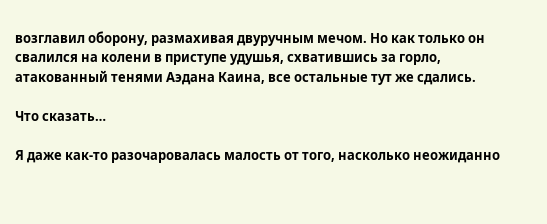возглавил оборону, размахивая двуручным мечом. Но как только он свалился на колени в приступе удушья, схватившись за горло, атакованный тенями Аэдана Каина, все остальные тут же сдались.

Что сказать…

Я даже как-то разочаровалась малость от того, насколько неожиданно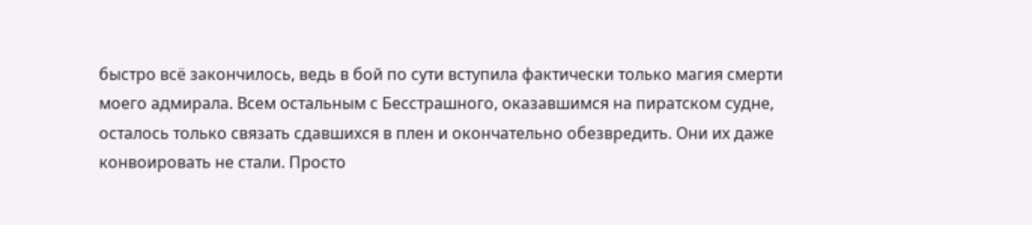быстро всё закончилось, ведь в бой по сути вступила фактически только магия смерти моего адмирала. Всем остальным с Бесстрашного, оказавшимся на пиратском судне, осталось только связать сдавшихся в плен и окончательно обезвредить. Они их даже конвоировать не стали. Просто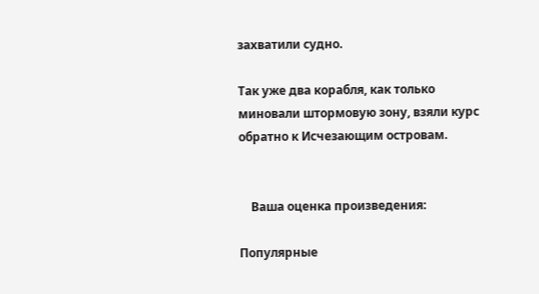захватили судно.

Так уже два корабля, как только миновали штормовую зону, взяли курс обратно к Исчезающим островам.


    Ваша оценка произведения:

Популярные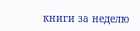книги за неделю